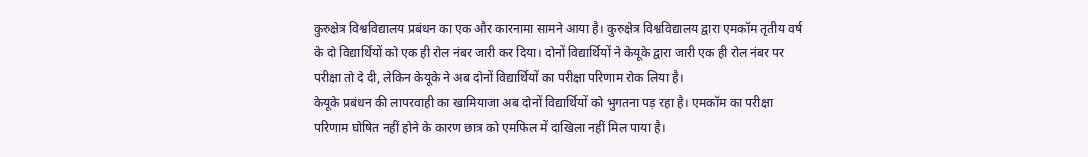कुरुक्षेत्र विश्वविद्यालय प्रबंधन का एक और कारनामा सामने आया है। कुरुक्षेत्र विश्वविद्यालय द्वारा एमकॉम तृतीय वर्ष के दो विद्यार्थियों को एक ही रोल नंबर जारी कर दिया। दोनों विद्यार्थियों ने केयूके द्वारा जारी एक ही रोल नंबर पर परीक्षा तो दे दी, लेकिन केयूके ने अब दोनों विद्यार्थियों का परीक्षा परिणाम रोक लिया है।
केयूके प्रबंधन की लापरवाही का खामियाजा अब दोनों विद्यार्थियों को भुगतना पड़ रहा है। एमकॉम का परीक्षा परिणाम घोषित नहीं होने के कारण छात्र को एमफिल में दाखिला नहीं मिल पाया है।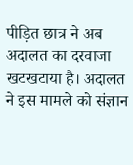पीड़ित छात्र ने अब अदालत का दरवाजा खटखटाया है। अदालत ने इस मामले को संज्ञान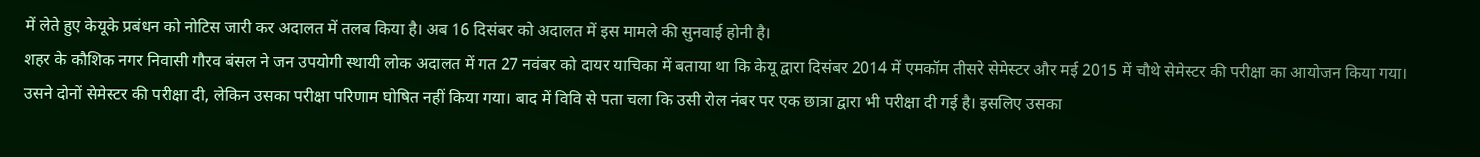में लेते हुए केयूके प्रबंधन को नोटिस जारी कर अदालत में तलब किया है। अब 16 दिसंबर को अदालत में इस मामले की सुनवाई होनी है।
शहर के कौशिक नगर निवासी गौरव बंसल ने जन उपयोगी स्थायी लोक अदालत में गत 27 नवंबर को दायर याचिका में बताया था कि केयू द्वारा दिसंबर 2014 में एमकॉम तीसरे सेमेस्टर और मई 2015 में चौथे सेमेस्टर की परीक्षा का आयोजन किया गया।
उसने दोनों सेमेस्टर की परीक्षा दी, लेकिन उसका परीक्षा परिणाम घोषित नहीं किया गया। बाद में विवि से पता चला कि उसी रोल नंबर पर एक छात्रा द्वारा भी परीक्षा दी गई है। इसलिए उसका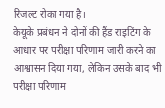रिजल्ट रोका गया है।
केयूके प्रबंधन ने दोनों की हैंड राइटिंग के आधार पर परीक्षा परिणाम जारी करने का आश्वासन दिया गया, लेकिन उसके बाद भी परीक्षा परिणाम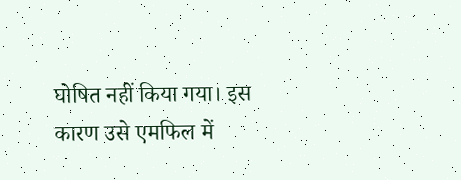घोषित नहीं किया गया। इस कारण उसे एमफिल में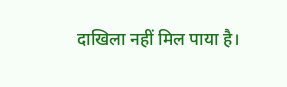दाखिला नहीं मिल पाया है।